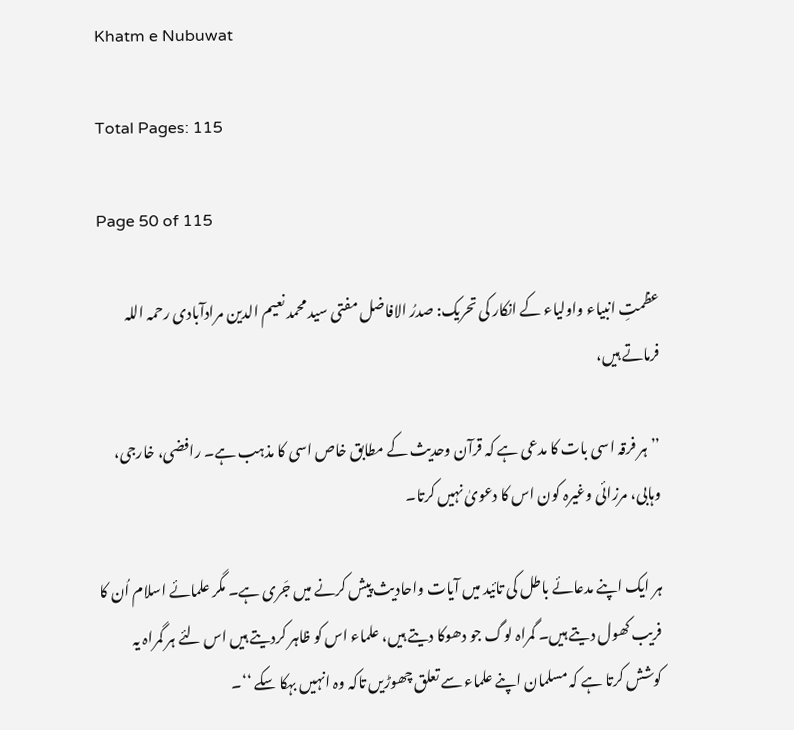Khatm e Nubuwat

Total Pages: 115

Page 50 of 115

عظمتِ انبیاء واولیاء کے انکار کی تحریک: صدرُ الافاضل مفتی سید محمد نعیم الدین مرادآبادی رحمہ اللہ فرماتے ہیں،

’’ہر فرقہ اسی بات کا مدعی ہے کہ قرآن وحدیث کے مطابق خاص اسی کا مذہب ہے۔ رافضی، خارجی، وہابی، مرزائی وغیرہ کون اس کا دعویٰ نہیں کرتا۔

ہر ایک اپنے مدعائے باطل کی تائید میں آیات واحادیث پیش کرنے میں جَری ہے۔ مگر علمائے اسلام اُن کا فریب کھول دیتے ہیں۔ گمراہ لوگ جو دھوکا دیتے ہیں، علماء اس کو ظاہر کردیتے ہیں اس لئے ہر گمراہ یہ کوشش کرتا ہے کہ مسلمان اپنے علماء سے تعلق چھوڑیں تاکہ وہ انہیں بہکا سکے ‘‘۔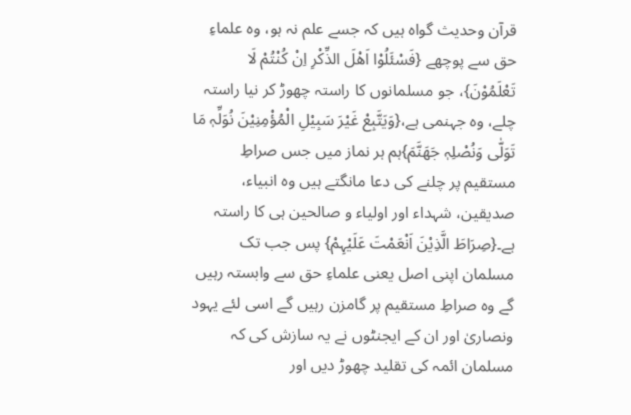قرآن وحدیث گواہ ہیں کہ جسے علم نہ ہو، وہ علماءِ حق سے پوچھے {فَسْئَلُوْا اَھْلَ الذِّکْرِ اِنْ کُنْتُمْ لَا تَعْلَمُوْنَ}، جو مسلمانوں کا راستہ چھوڑ کر نیا راستہ چلے، وہ جہنمی ہے،{وَیَتَّبِعْ غَیْرَ سَبِیْلِ الْمُؤْمِنِیْنَ نُوَلِّہٖ مَا تَوَلّٰی وَنُصْلِہٖ جَھَنَّمَ}ہم ہر نماز میں جس صراطِ مستقیم پر چلنے کی دعا مانگتے ہیں وہ انبیاء، صدیقین، شہداء اور اولیاء و صالحین ہی کا راستہ ہے۔{صِرَاطَ الَّذِیْنَ اَنْعَمْتَ عَلَیْہِمْ} پس جب تک مسلمان اپنی اصل یعنی علماءِ حق سے وابستہ رہیں گے وہ صراطِ مستقیم پر گامزن رہیں گے اسی لئے یہود ونصاریٰ اور ان کے ایجنٹوں نے یہ سازش کی کہ مسلمان ائمہ کی تقلید چھوڑ دیں اور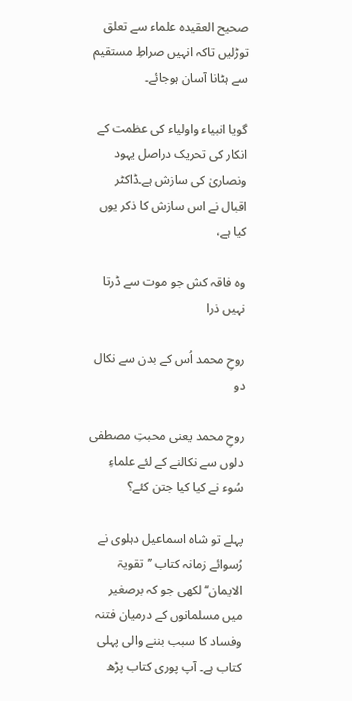صحیح العقیدہ علماء سے تعلق توڑلیں تاکہ انہیں صراطِ مستقیم سے ہٹانا آسان ہوجائے۔

گویا انبیاء واولیاء کی عظمت کے انکار کی تحریک دراصل یہود ونصاریٰ کی سازش ہے۔ڈاکٹر اقبال نے اس سازش کا ذکر یوں کیا ہے،

وہ فاقہ کش جو موت سے ڈرتا نہیں ذرا

روحِ محمد اُس کے بدن سے نکال دو

روحِ محمد یعنی محبتِ مصطفی دلوں سے نکالنے کے لئے علماءِ سُوء نے کیا کیا جتن کئے؟

پہلے تو شاہ اسماعیل دہلوی نے رُسوائے زمانہ کتاب ’’تقویۃ الایمان‘‘ لکھی جو کہ برصغیر میں مسلمانوں کے درمیان فتنہ وفساد کا سبب بننے والی پہلی کتاب ہے۔ آپ پوری کتاب پڑھ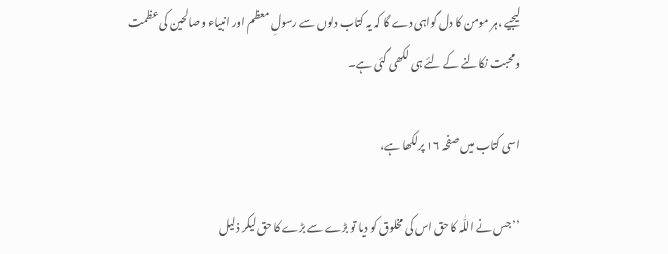لیجیے ،ہر مومن کا دل گواہی دے گا کہ یہ کتاب دلوں سے رسولِ معظم اور انبیاء وصالحین کی عظمت ومحبت نکالنے کے لئے ہی لکھی گئی ہے۔

اسی کتاب میں صفحہ ۱۶ پرلکھا ہے،

’’جس نے اللّٰہ کا حق اس کی مخلوق کو دیا تو بڑے سے بڑے کا حق لیکر ذلیل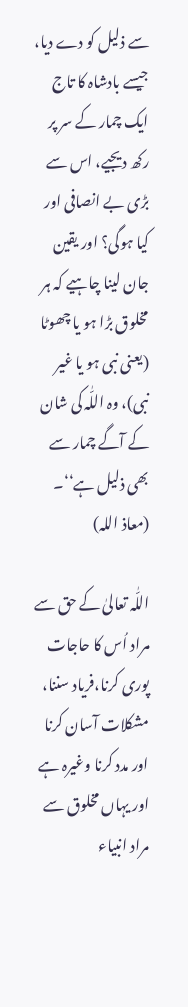سے ذلیل کو دے دیا، جیسے بادشاہ کا تاج ایک چمار کے سر پر رکھ دیجیے، اس سے بڑی بے انصافی اور کیا ہوگی؟ اور یقین جان لینا چاہیے کہ ہر مخلوق بڑا ہو یا چھوٹا (یعنی نبی ہو یا غیر نبی)، وہ اللّٰہ کی شان کے آگے چمار سے بھی ذلیل ہے‘‘۔ (معاذ اللہ)

اللّٰہ تعالیٰ کے حق سے مراد اُس کا حاجات پوری کرنا،فریاد سننا، مشکلات آسان کرنا اور مدد کرنا وغیرہ ہے اور یہاں مخلوق سے مراد انبیاء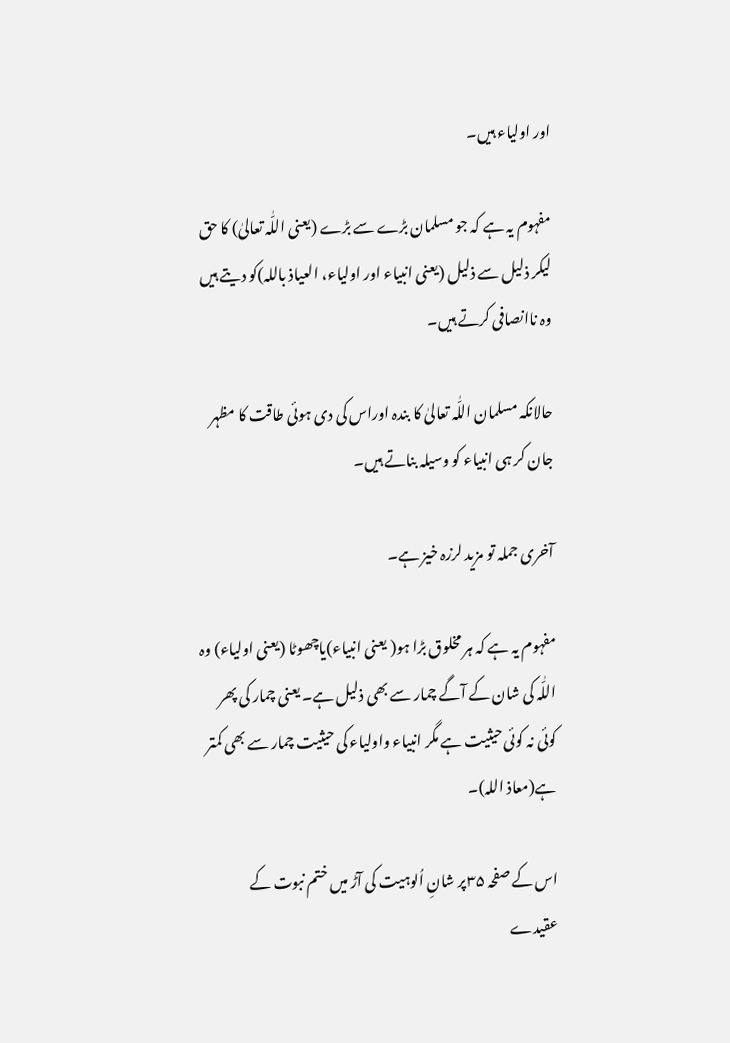اور اولیاء ہیں۔

مفہوم یہ ہے کہ جو مسلمان بڑے سے بڑے (یعنی اللّٰہ تعالیٰ) کا حق لیکر ذلیل سے ذلیل (یعنی انبیاء اور اولیاء، العیاذ باللہ)کو دیتے ہیں وہ ناانصافی کرتے ہیں۔

حالانکہ مسلمان اللّٰہ تعالیٰ کا بندہ اوراس کی دی ہوئی طاقت کا مظہر جان کر ہی انبیاء کو وسیلہ بناتے ہیں۔

آخری جملہ تو مزید لرزہ خیز ہے۔

مفہوم یہ ہے کہ ہر مخلوق بڑا ہو( یعنی انبیاء)یاچھوٹا (یعنی اولیاء) وہ اللّٰہ کی شان کے آگے چمار سے بھی ذلیل ہے۔ یعنی چمار کی پھر کوئی نہ کوئی حیثیت ہے مگر انبیاء واولیاء کی حیثیت چمار سے بھی کمتر ہے(معاذ اللہ)۔

اس کے صفحہ ۳۵پر شانِ اُلوہیت کی آڑ میں ختم نبوت کے عقیدے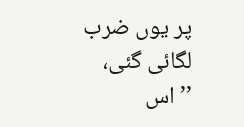پر یوں ضرب لگائی گئی، ’’اس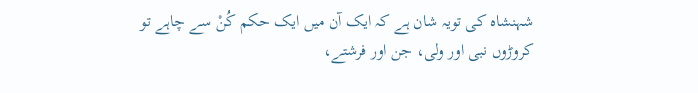شہنشاہ کی تویہ شان ہے کہ ایک آن میں ایک حکم کُنْ سے چاہے تو کروڑوں نبی اور ولی، جن اور فرشتے،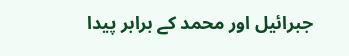جبرائیل اور محمد کے برابر پیدا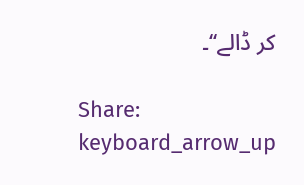کر ڈالے‘‘۔

Share:
keyboard_arrow_up